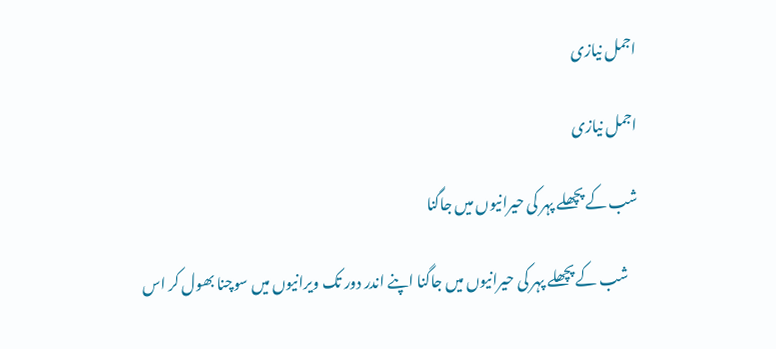اجمل نیازی

اجمل نیازی

شب کے پچھلے پہر کی حیرانیوں میں جاگنا

    شب کے پچھلے پہر کی حیرانیوں میں جاگنا اپنے اندر دور تک ویرانیوں میں سوچنا بھول کر اس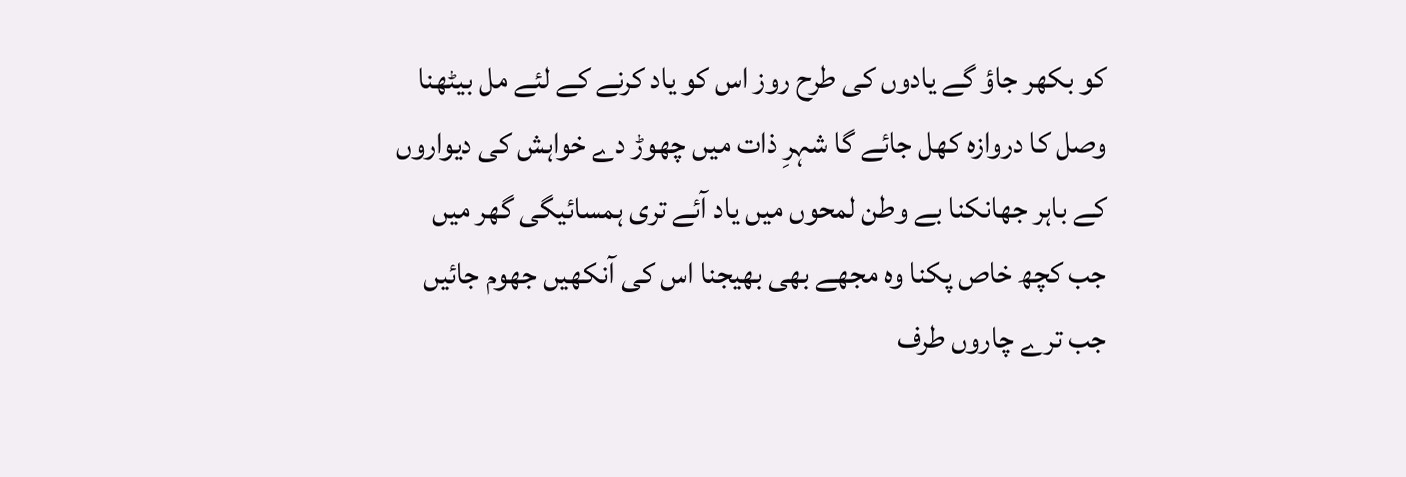کو بکھر جاؤ گے یادوں کی طرح روز اس کو یاد کرنے کے لئے مل بیٹھنا وصل کا دروازہ کھل جائے گا شہرِ ذات میں چھوڑ دے خواہش کی دیواروں کے باہر جھانکنا بے وطن لمحوں میں یاد آئے تری ہمسائیگی گھر میں جب کچھ خاص پکنا وہ مجھے بھی بھیجنا اس کی آنکھیں جھوم جائیں جب ترے چاروں طرف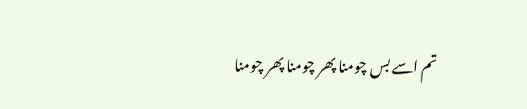تم اسے بس چومنا پھر چومنا پھر چومنا